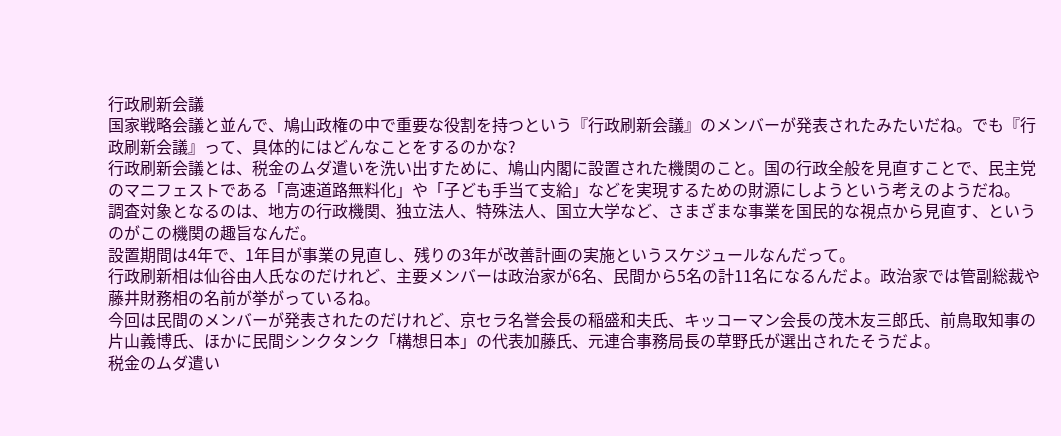行政刷新会議
国家戦略会議と並んで、鳩山政権の中で重要な役割を持つという『行政刷新会議』のメンバーが発表されたみたいだね。でも『行政刷新会議』って、具体的にはどんなことをするのかな?
行政刷新会議とは、税金のムダ遣いを洗い出すために、鳩山内閣に設置された機関のこと。国の行政全般を見直すことで、民主党のマニフェストである「高速道路無料化」や「子ども手当て支給」などを実現するための財源にしようという考えのようだね。
調査対象となるのは、地方の行政機関、独立法人、特殊法人、国立大学など、さまざまな事業を国民的な視点から見直す、というのがこの機関の趣旨なんだ。
設置期間は4年で、1年目が事業の見直し、残りの3年が改善計画の実施というスケジュールなんだって。
行政刷新相は仙谷由人氏なのだけれど、主要メンバーは政治家が6名、民間から5名の計11名になるんだよ。政治家では管副総裁や藤井財務相の名前が挙がっているね。
今回は民間のメンバーが発表されたのだけれど、京セラ名誉会長の稲盛和夫氏、キッコーマン会長の茂木友三郎氏、前鳥取知事の片山義博氏、ほかに民間シンクタンク「構想日本」の代表加藤氏、元連合事務局長の草野氏が選出されたそうだよ。
税金のムダ遣い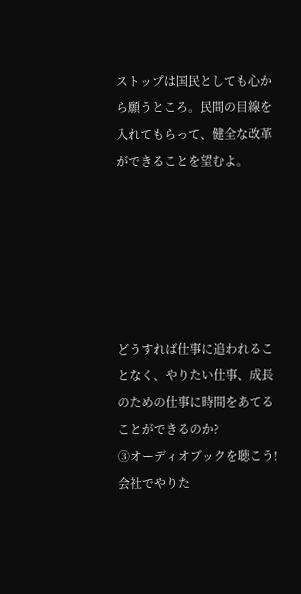ストップは国民としても心から願うところ。民間の目線を入れてもらって、健全な改革ができることを望むよ。






どうすれば仕事に追われることなく、やりたい仕事、成長のための仕事に時間をあてることができるのか?
③オーディオブックを聴こう!
会社でやりた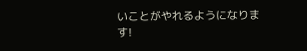いことがやれるようになります!